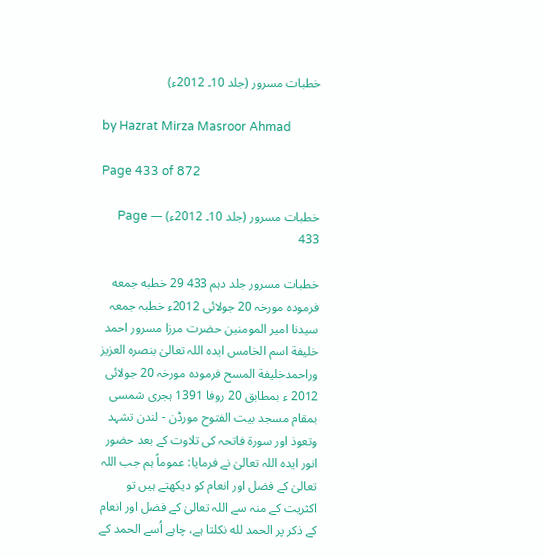خطبات مسرور (جلد 10۔ 2012ء)

by Hazrat Mirza Masroor Ahmad

Page 433 of 872

خطبات مسرور (جلد 10۔ 2012ء) — Page 433

خطبات مسرور جلد دہم 433 29 خطبه جمعه فرمودہ مورخہ 20 جولائی 2012ء خطبہ جمعہ سیدنا امیر المومنین حضرت مرزا مسرور احمد خلیفة اسم الخامس ایدہ اللہ تعالیٰ بنصرہ العزیز وراحمدخلیفة المسح فرمودہ مورخہ 20 جولائی 2012 ء بمطابق 20 روفا 1391 ہجری شمسی بمقام مسجد بیت الفتوح مورڈن - لندن تشہد وتعوذ اور سورۃ فاتحہ کی تلاوت کے بعد حضور انور ایدہ اللہ تعالیٰ نے فرمایا: عموماً ہم جب اللہ تعالیٰ کے فضل اور انعام کو دیکھتے ہیں تو اکثریت کے منہ سے اللہ تعالیٰ کے فضل اور انعام کے ذکر پر الحمد لله نکلتا ہے، چاہے اُسے الحمد کے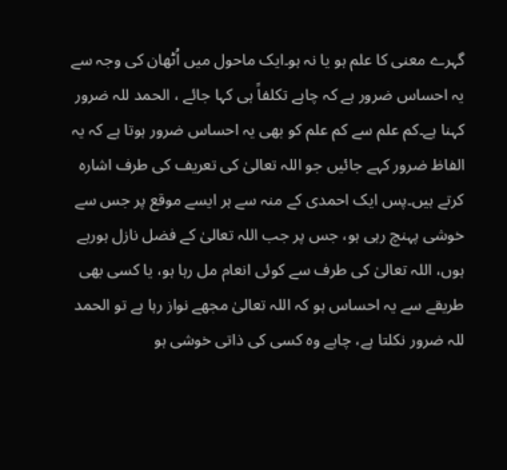گہرے معنی کا علم ہو یا نہ ہو۔ایک ماحول میں اُٹھان کی وجہ سے یہ احساس ضرور ہے کہ چاہے تکلفاً ہی کہا جائے ، الحمد للہ ضرور کہنا ہے۔کم علم سے کم علم کو بھی یہ احساس ضرور ہوتا ہے کہ یہ الفاظ ضرور کہے جائیں جو اللہ تعالیٰ کی تعریف کی طرف اشارہ کرتے ہیں۔پس ایک احمدی کے منہ سے ہر ایسے موقع پر جس سے خوشی پہنچ رہی ہو، جس پر جب اللہ تعالیٰ کے فضل نازل ہورہے ہوں، اللہ تعالیٰ کی طرف سے کوئی انعام مل رہا ہو، یا کسی بھی طریقے سے یہ احساس ہو کہ اللہ تعالیٰ مجھے نواز رہا ہے تو الحمد للہ ضرور نکلتا ہے، چاہے وہ کسی کی ذاتی خوشی ہو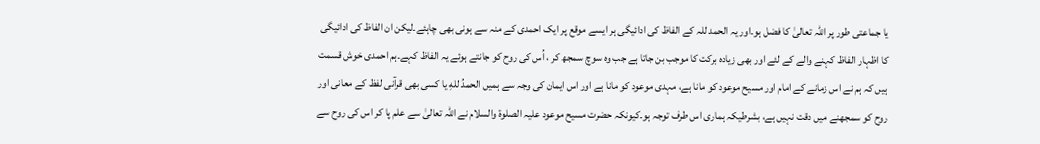یا جماعتی طور پر اللہ تعالیٰ کا فضل ہو۔اور یہ الحمد للہ کے الفاظ کی ادائیگی ہر ایسے موقع پر ایک احمدی کے منہ سے ہونی بھی چاہئے۔لیکن ان الفاظ کی ادائیگی کا اظہار الفاظ کہنے والے کے لئے اور بھی زیادہ برکت کا موجب بن جاتا ہے جب وہ سوچ سمجھ کر ، اُس کی روح کو جانتے ہوئے یہ الفاظ کہے۔ہم احمدی خوش قسمت ہیں کہ ہم نے اس زمانے کے امام اور مسیح موعود کو مانا ہے، مہدی موعود کو مانا ہے اور اس ایمان کی وجہ سے ہمیں الحمدُ للهِ یا کسی بھی قرآنی لفظ کے معانی اور روح کو سمجھنے میں دقت نہیں ہے، بشرطیکہ ہماری اس طرف توجہ ہو۔کیونکہ حضرت مسیح موعود علیہ الصلوۃ والسلام نے اللہ تعالیٰ سے علم پا کر اس کی روح سے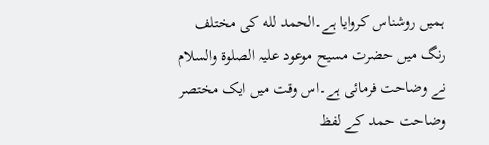ہمیں روشناس کروایا ہے۔الحمد لله کی مختلف رنگ میں حضرت مسیح موعود علیہ الصلوۃ والسلام نے وضاحت فرمائی ہے۔اس وقت میں ایک مختصر وضاحت حمد کے لفظ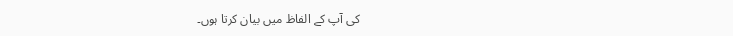کی آپ کے الفاظ میں بیان کرتا ہوں۔